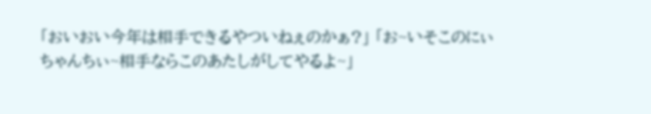「おいおい今年は相手できるやついねぇのかぁ?」 「お~いそこのにぃちゃんちぃ~相手ならこのあたしがしてやるよ~」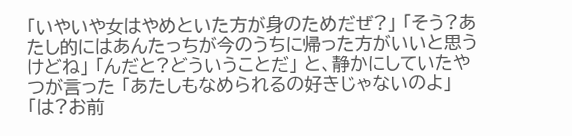「いやいや女はやめといた方が身のためだぜ?」 「そう?あたし的にはあんたっちが今のうちに帰った方がいいと思うけどね」 「んだと?どういうことだ」 と、静かにしていたやつが言った 「あたしもなめられるの好きじゃないのよ」 「は?お前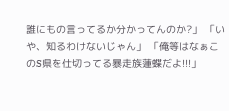誰にもの言ってるか分かってんのか?」 「いや、知るわけないじゃん」 「俺等はなぁこのS県を仕切ってる暴走族蓮蝶だよ!!!」